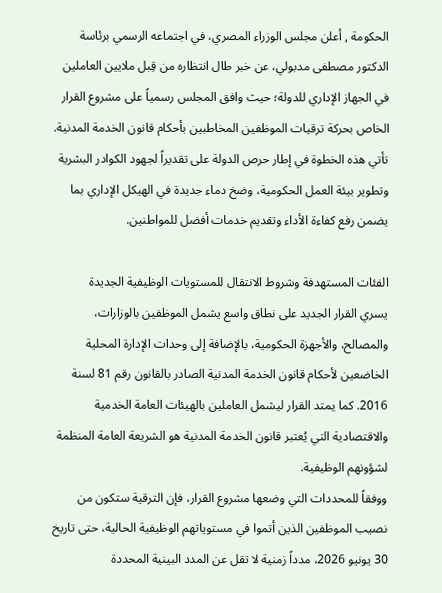الحكومة , أعلن مجلس الوزراء المصري، في اجتماعه الرسمي برئاسة الدكتور مصطفى مدبولي، عن خبر طال انتظاره من قِبل ملايين العاملين في الجهاز الإداري للدولة؛ حيث وافق المجلس رسمياً على مشروع القرار الخاص بحركة ترقيات الموظفين المخاطبين بأحكام قانون الخدمة المدنية. تأتي هذه الخطوة في إطار حرص الدولة على تقديراً لجهود الكوادر البشرية وتطوير بيئة العمل الحكومية، وضخ دماء جديدة في الهيكل الإداري بما يضمن رفع كفاءة الأداء وتقديم خدمات أفضل للمواطنين.

الفئات المستهدفة وشروط الانتقال للمستويات الوظيفية الجديدة
يسري القرار الجديد على نطاق واسع يشمل الموظفين بالوزارات، والمصالح، والأجهزة الحكومية، بالإضافة إلى وحدات الإدارة المحلية الخاضعين لأحكام قانون الخدمة المدنية الصادر بالقانون رقم 81 لسنة 2016. كما يمتد القرار ليشمل العاملين بالهيئات العامة الخدمية والاقتصادية التي يُعتبر قانون الخدمة المدنية هو الشريعة العامة المنظمة لشؤونهم الوظيفية.
ووفقاً للمحددات التي وضعها مشروع القرار، فإن الترقية ستكون من نصيب الموظفين الذين أتموا في مستوياتهم الوظيفية الحالية، حتى تاريخ 30 يونيو 2026، مدداً زمنية لا تقل عن المدد البينية المحددة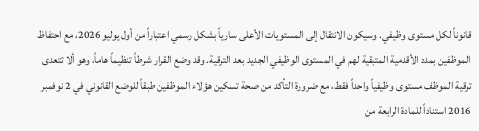قانوناً لكل مستوى وظيفي. وسيكون الانتقال إلى المستويات الأعلى سارياً بشكل رسمي اعتباراً من أول يوليو 2026، مع احتفاظ الموظفين بمدد الأقدمية المتبقية لهم في المستوى الوظيفي الجديد بعد الترقية. وقد وضع القرار شرطاً تنظيماً هاماً، وهو ألا تتعدى ترقية الموظف مستوى وظيفياً واحداً فقط، مع ضرورة التأكد من صحة تسكين هؤلاء الموظفين طبقاً للوضع القانوني في 2 نوفمبر 2016 استناداً للمادة الرابعة من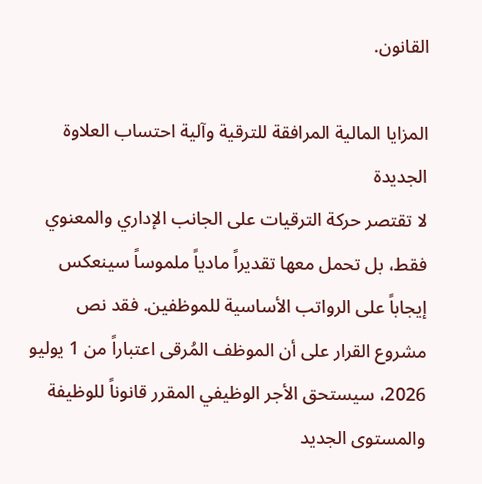القانون.

المزايا المالية المرافقة للترقية وآلية احتساب العلاوة الجديدة
لا تقتصر حركة الترقيات على الجانب الإداري والمعنوي فقط، بل تحمل معها تقديراً مادياً ملموساً سينعكس إيجاباً على الرواتب الأساسية للموظفين. فقد نص مشروع القرار على أن الموظف المُرقى اعتباراً من 1 يوليو 2026، سيستحق الأجر الوظيفي المقرر قانوناً للوظيفة والمستوى الجديد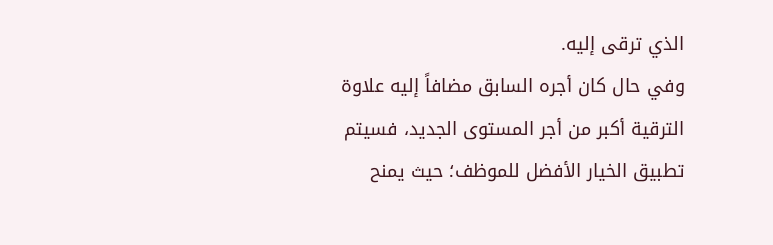الذي ترقى إليه.
وفي حال كان أجره السابق مضافاً إليه علاوة الترقية أكبر من أجر المستوى الجديد، فسيتم تطبيق الخيار الأفضل للموظف؛ حيث يمنح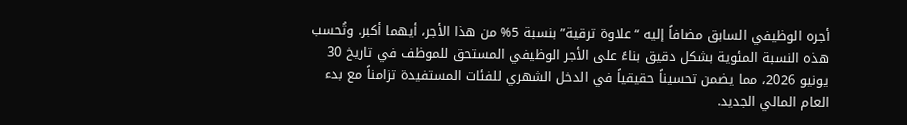أجره الوظيفي السابق مضافاً إليه “علاوة ترقية” بنسبة 5% من هذا الأجر، أيهما أكبر. وتُحسب هذه النسبة المئوية بشكل دقيق بناءً على الأجر الوظيفي المستحق للموظف في تاريخ 30 يونيو 2026، مما يضمن تحسيناً حقيقياً في الدخل الشهري للفئات المستفيدة تزامناً مع بدء العام المالي الجديد.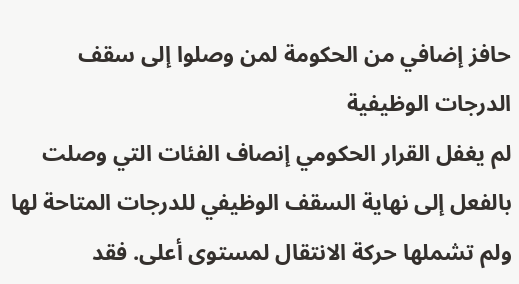حافز إضافي من الحكومة لمن وصلوا إلى سقف الدرجات الوظيفية
لم يغفل القرار الحكومي إنصاف الفئات التي وصلت بالفعل إلى نهاية السقف الوظيفي للدرجات المتاحة لها ولم تشملها حركة الانتقال لمستوى أعلى. فقد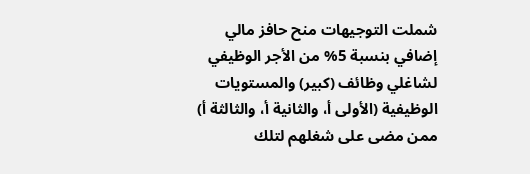شملت التوجيهات منح حافز مالي إضافي بنسبة 5% من الأجر الوظيفي لشاغلي وظائف (كبير) والمستويات الوظيفية (الأولى أ، والثانية أ، والثالثة أ) ممن مضى على شغلهم لتلك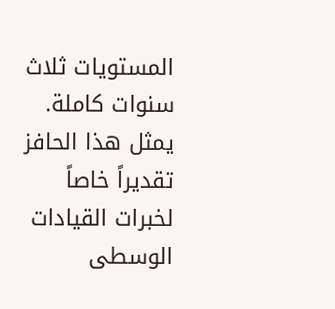المستويات ثلاث سنوات كاملة. يمثل هذا الحافز تقديراً خاصاً لخبرات القيادات الوسطى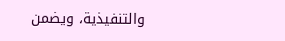والتنفيذية، ويضمن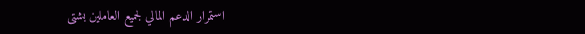استمرار الدعم المالي لجميع العاملين بشتى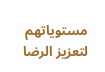مستوياتهم لتعزيز الرضا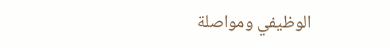الوظيفي ومواصلة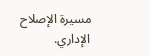مسيرة الإصلاح الإداري.